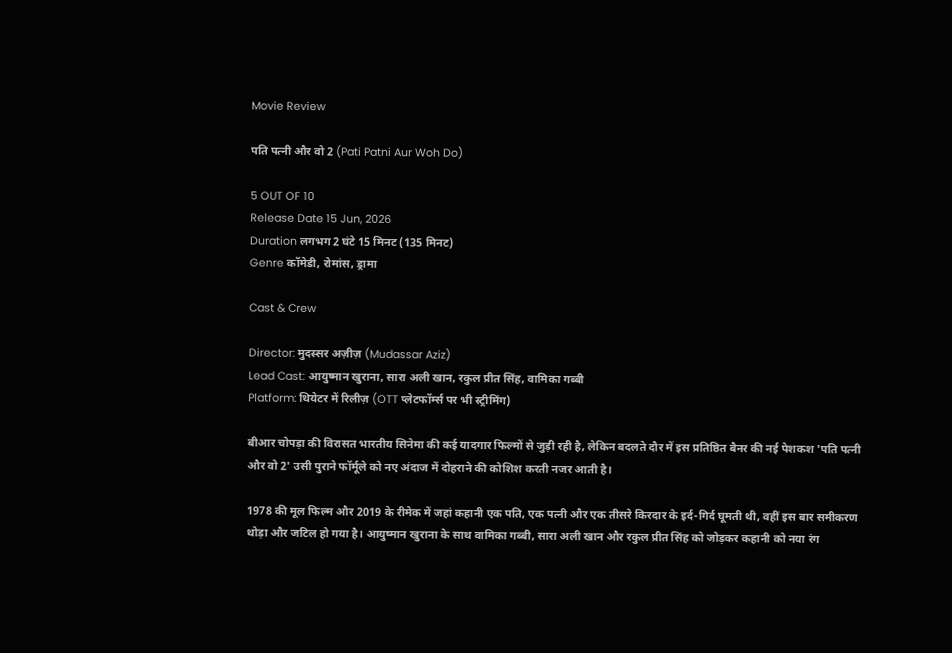Movie Review

पति पत्नी और वो 2 (Pati Patni Aur Woh Do)

5 OUT OF 10
Release Date 15 Jun, 2026
Duration लगभग 2 घंटे 15 मिनट (135 मिनट)
Genre कॉमेडी, रोमांस, ड्रामा

Cast & Crew

Director: मुदस्सर अज़ीज़ (Mudassar Aziz)
Lead Cast: आयुष्मान खुराना, सारा अली खान, रकुल प्रीत सिंह, वामिका गब्बी
Platform: थियेटर में रिलीज़ (OTT प्लेटफॉर्म्स पर भी स्ट्रीमिंग)

बीआर चोपड़ा की विरासत भारतीय सिनेमा की कई यादगार फिल्मों से जुड़ी रही है, लेकिन बदलते दौर में इस प्रतिष्ठित बैनर की नई पेशकश 'पति पत्नी और वो 2' उसी पुराने फॉर्मूले को नए अंदाज में दोहराने की कोशिश करती नजर आती है।

1978 की मूल फिल्म और 2019 के रीमेक में जहां कहानी एक पति, एक पत्नी और एक तीसरे किरदार के इर्द-गिर्द घूमती थी, वहीं इस बार समीकरण थोड़ा और जटिल हो गया है। आयुष्मान खुराना के साथ वामिका गब्बी, सारा अली खान और रकुल प्रीत सिंह को जोड़कर कहानी को नया रंग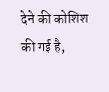देने की कोशिश की गई है,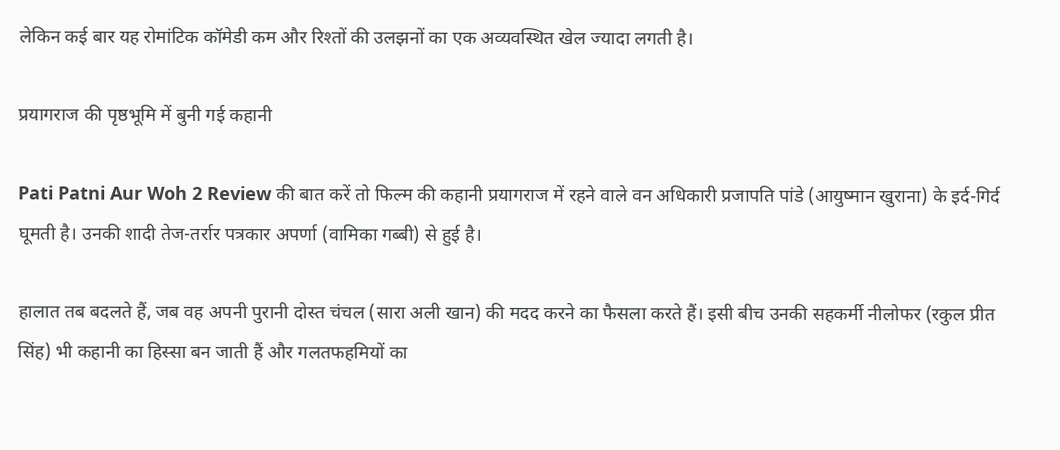लेकिन कई बार यह रोमांटिक कॉमेडी कम और रिश्तों की उलझनों का एक अव्यवस्थित खेल ज्यादा लगती है।

प्रयागराज की पृष्ठभूमि में बुनी गई कहानी

Pati Patni Aur Woh 2 Review की बात करें तो फिल्म की कहानी प्रयागराज में रहने वाले वन अधिकारी प्रजापति पांडे (आयुष्मान खुराना) के इर्द-गिर्द घूमती है। उनकी शादी तेज-तर्रार पत्रकार अपर्णा (वामिका गब्बी) से हुई है।

हालात तब बदलते हैं, जब वह अपनी पुरानी दोस्त चंचल (सारा अली खान) की मदद करने का फैसला करते हैं। इसी बीच उनकी सहकर्मी नीलोफर (रकुल प्रीत सिंह) भी कहानी का हिस्सा बन जाती हैं और गलतफहमियों का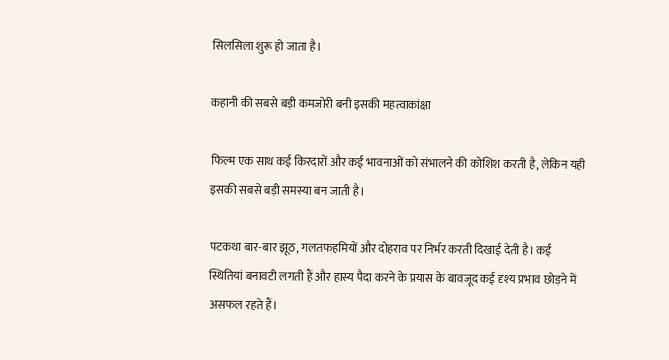सिलसिला शुरू हो जाता है।

कहानी की सबसे बड़ी कमजोरी बनी इसकी महत्वाकांक्षा

फिल्म एक साथ कई किरदारों और कई भावनाओं को संभालने की कोशिश करती है, लेकिन यही इसकी सबसे बड़ी समस्या बन जाती है।

पटकथा बार-बार झूठ, गलतफहमियों और दोहराव पर निर्भर करती दिखाई देती है। कई स्थितियां बनावटी लगती हैं और हास्य पैदा करने के प्रयास के बावजूद कई दृश्य प्रभाव छोड़ने में असफल रहते हैं।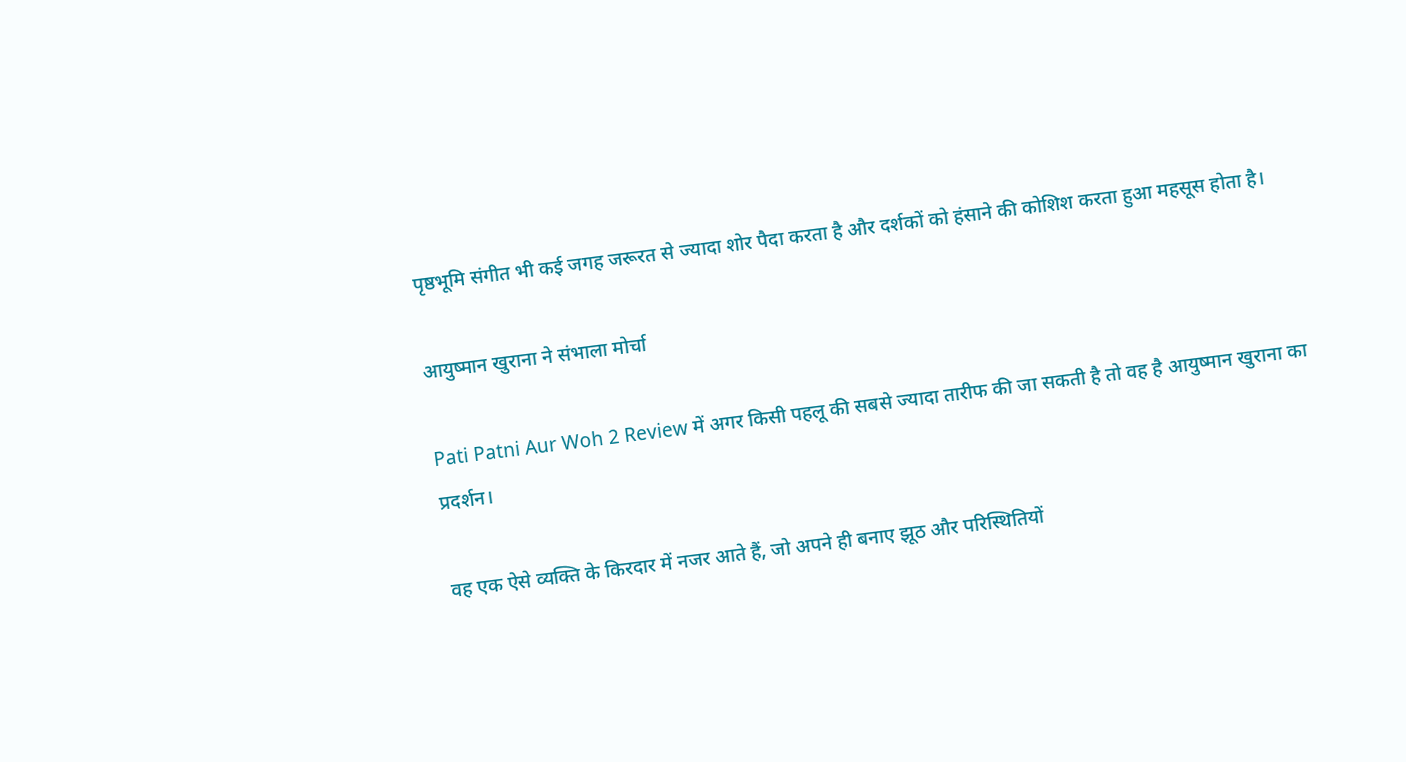पृष्ठभूमि संगीत भी कई जगह जरूरत से ज्यादा शोर पैदा करता है और दर्शकों को हंसाने की कोशिश करता हुआ महसूस होता है।

आयुष्मान खुराना ने संभाला मोर्चा

Pati Patni Aur Woh 2 Review में अगर किसी पहलू की सबसे ज्यादा तारीफ की जा सकती है तो वह है आयुष्मान खुराना का प्रदर्शन।

वह एक ऐसे व्यक्ति के किरदार में नजर आते हैं, जो अपने ही बनाए झूठ और परिस्थितियों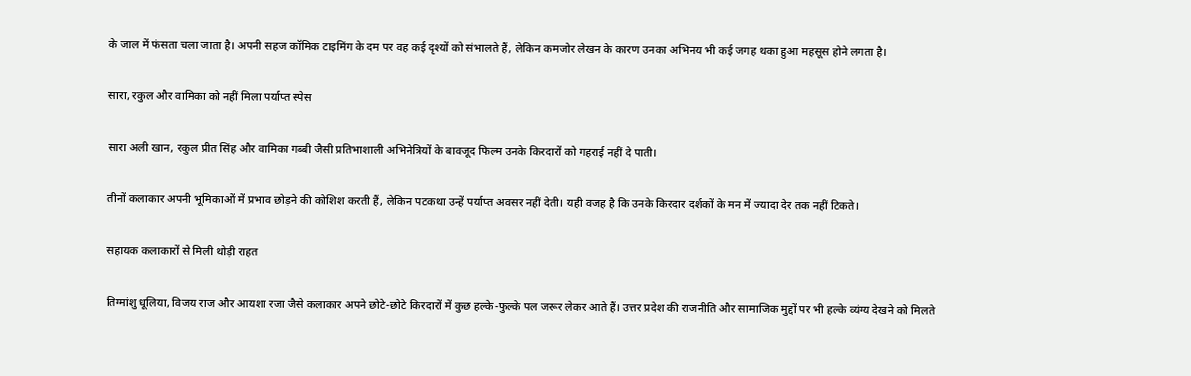के जाल में फंसता चला जाता है। अपनी सहज कॉमिक टाइमिंग के दम पर वह कई दृश्यों को संभालते हैं, लेकिन कमजोर लेखन के कारण उनका अभिनय भी कई जगह थका हुआ महसूस होने लगता है।

सारा, रकुल और वामिका को नहीं मिला पर्याप्त स्पेस

सारा अली खान, रकुल प्रीत सिंह और वामिका गब्बी जैसी प्रतिभाशाली अभिनेत्रियों के बावजूद फिल्म उनके किरदारों को गहराई नहीं दे पाती।

तीनों कलाकार अपनी भूमिकाओं में प्रभाव छोड़ने की कोशिश करती हैं, लेकिन पटकथा उन्हें पर्याप्त अवसर नहीं देती। यही वजह है कि उनके किरदार दर्शकों के मन में ज्यादा देर तक नहीं टिकते।

सहायक कलाकारों से मिली थोड़ी राहत

तिग्मांशु धूलिया, विजय राज और आयशा रजा जैसे कलाकार अपने छोटे-छोटे किरदारों में कुछ हल्के-फुल्के पल जरूर लेकर आते हैं। उत्तर प्रदेश की राजनीति और सामाजिक मुद्दों पर भी हल्के व्यंग्य देखने को मिलते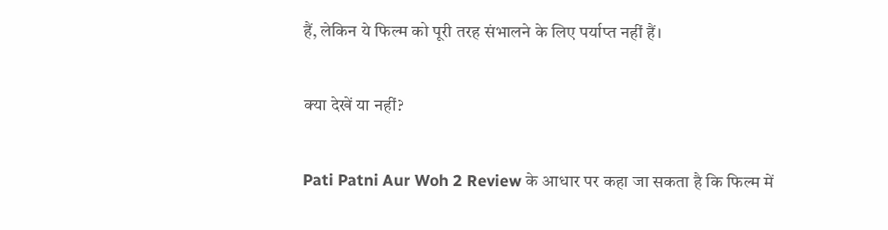हैं, लेकिन ये फिल्म को पूरी तरह संभालने के लिए पर्याप्त नहीं हैं।

क्या देखें या नहीं?

Pati Patni Aur Woh 2 Review के आधार पर कहा जा सकता है कि फिल्म में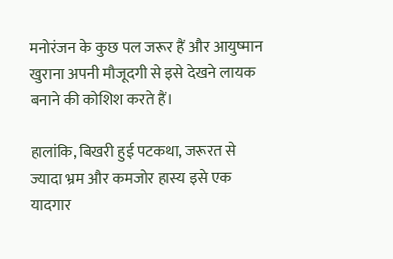मनोरंजन के कुछ पल जरूर हैं और आयुष्मान खुराना अपनी मौजूदगी से इसे देखने लायक बनाने की कोशिश करते हैं।

हालांकि, बिखरी हुई पटकथा, जरूरत से ज्यादा भ्रम और कमजोर हास्य इसे एक यादगार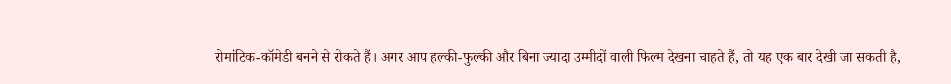रोमांटिक-कॉमेडी बनने से रोकते हैं। अगर आप हल्की-फुल्की और बिना ज्यादा उम्मीदों वाली फिल्म देखना चाहते हैं, तो यह एक बार देखी जा सकती है,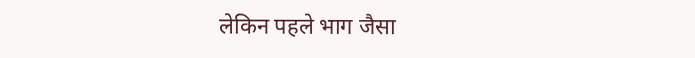लेकिन पहले भाग जैसा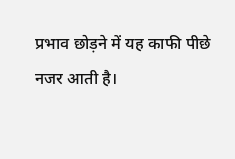प्रभाव छोड़ने में यह काफी पीछे नजर आती है।